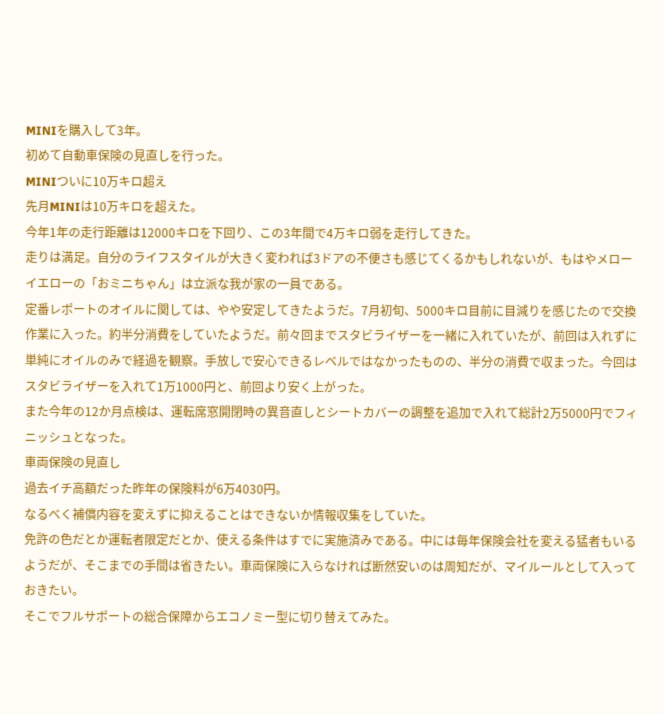MINIを購入して3年。
初めて自動車保険の見直しを行った。
MINIついに10万キロ超え
先月MINIは10万キロを超えた。
今年1年の走行距離は12000キロを下回り、この3年間で4万キロ弱を走行してきた。
走りは満足。自分のライフスタイルが大きく変われば3ドアの不便さも感じてくるかもしれないが、もはやメローイエローの「おミニちゃん」は立派な我が家の一員である。
定番レポートのオイルに関しては、やや安定してきたようだ。7月初旬、5000キロ目前に目減りを感じたので交換作業に入った。約半分消費をしていたようだ。前々回までスタビライザーを一緒に入れていたが、前回は入れずに単純にオイルのみで経過を観察。手放しで安心できるレベルではなかったものの、半分の消費で収まった。今回はスタビライザーを入れて1万1000円と、前回より安く上がった。
また今年の12か月点検は、運転席窓開閉時の異音直しとシートカバーの調整を追加で入れて総計2万5000円でフィニッシュとなった。
車両保険の見直し
過去イチ高額だった昨年の保険料が6万4030円。
なるべく補償内容を変えずに抑えることはできないか情報収集をしていた。
免許の色だとか運転者限定だとか、使える条件はすでに実施済みである。中には毎年保険会社を変える猛者もいるようだが、そこまでの手間は省きたい。車両保険に入らなければ断然安いのは周知だが、マイルールとして入っておきたい。
そこでフルサポートの総合保障からエコノミー型に切り替えてみた。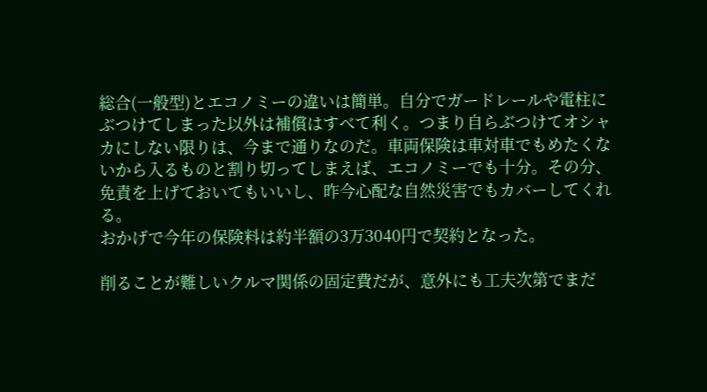総合(一般型)とエコノミーの違いは簡単。自分でガードレールや電柱にぶつけてしまった以外は補償はすべて利く。つまり自らぶつけてオシャカにしない限りは、今まで通りなのだ。車両保険は車対車でもめたくないから入るものと割り切ってしまえば、エコノミーでも十分。その分、免責を上げておいてもいいし、昨今心配な自然災害でもカバーしてくれる。
おかげで今年の保険料は約半額の3万3040円で契約となった。

削ることが難しいクルマ関係の固定費だが、意外にも工夫次第でまだ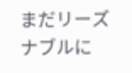まだリーズナブルに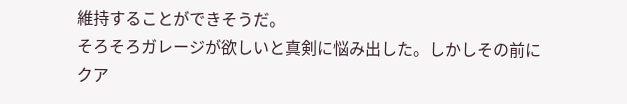維持することができそうだ。
そろそろガレージが欲しいと真剣に悩み出した。しかしその前にクア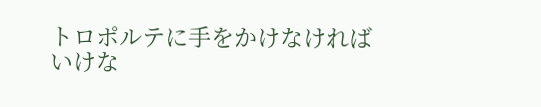トロポルテに手をかけなければいけな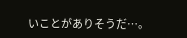いことがありそうだ…。